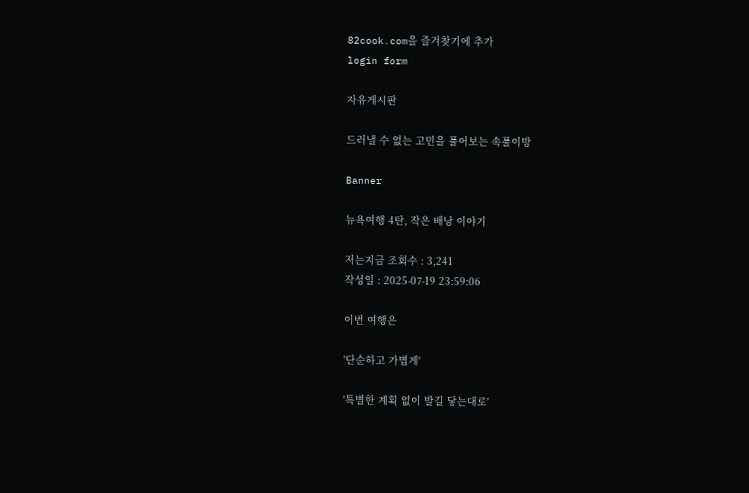82cook.com을 즐겨찾기에 추가
login form

자유게시판

드러낼 수 없는 고민을 풀어보는 속풀이방

Banner

뉴욕여행 4탄, 작은 배낭 이야기

저는지금 조회수 : 3,241
작성일 : 2025-07-19 23:59:06

이번 여행은

'단순하고 가볍게'

'특별한 계획 없이 발길 닿는대로'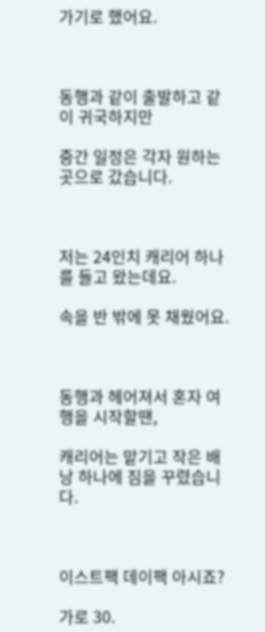가기로 했어요.



동행과 같이 출발하고 같이 귀국하지만

중간 일정은 각자 원하는 곳으로 갔습니다.



저는 24인치 캐리어 하나를 들고 왔는데요.

속을 반 밖에 못 채웠어요.



동행과 헤어져서 혼자 여행을 시작할땐,

캐리어는 맡기고 작은 배낭 하나에 짐을 꾸렸습니다.



이스트팩 데이팩 아시죠?

가로 30.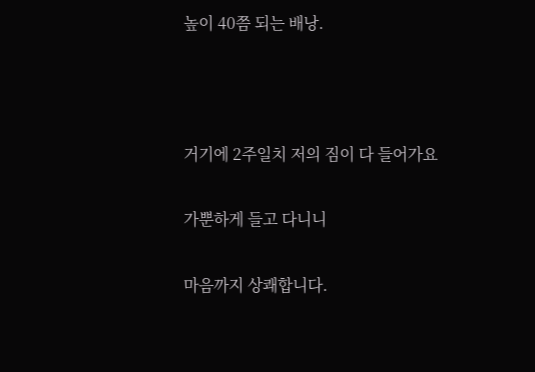높이 40쯤 되는 배낭.



거기에 2주일치 저의 짐이 다 들어가요

가뿐하게 들고 다니니

마음까지 상쾌합니다.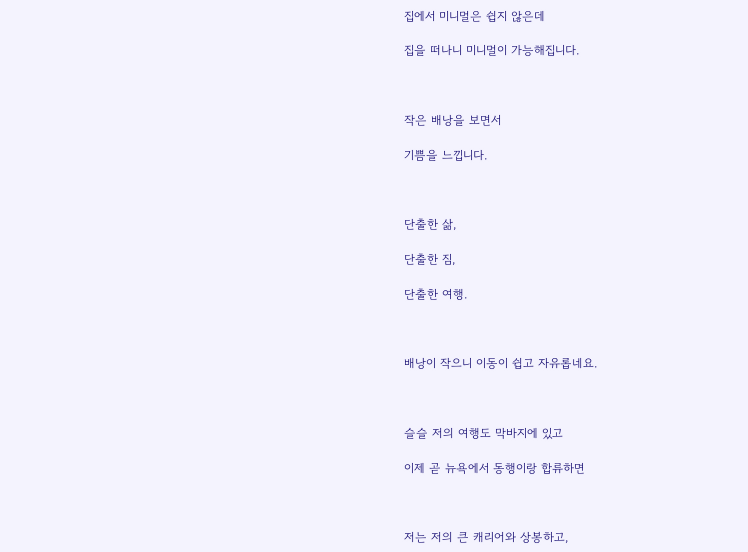집에서 미니멀은 쉽지 않은데

집을 떠나니 미니멀이 가능해집니다.



작은 배낭을 보면서

기쁨을 느낍니다.



단출한 삶,

단출한 짐,

단출한 여행.



배낭이 작으니 이동이 쉽고 자유롭네요.



슬슬 저의 여행도 막바지에 있고

이제 곧 뉴욕에서 동행이랑 합류하면



저는 저의 큰 캐리어와 상봉하고,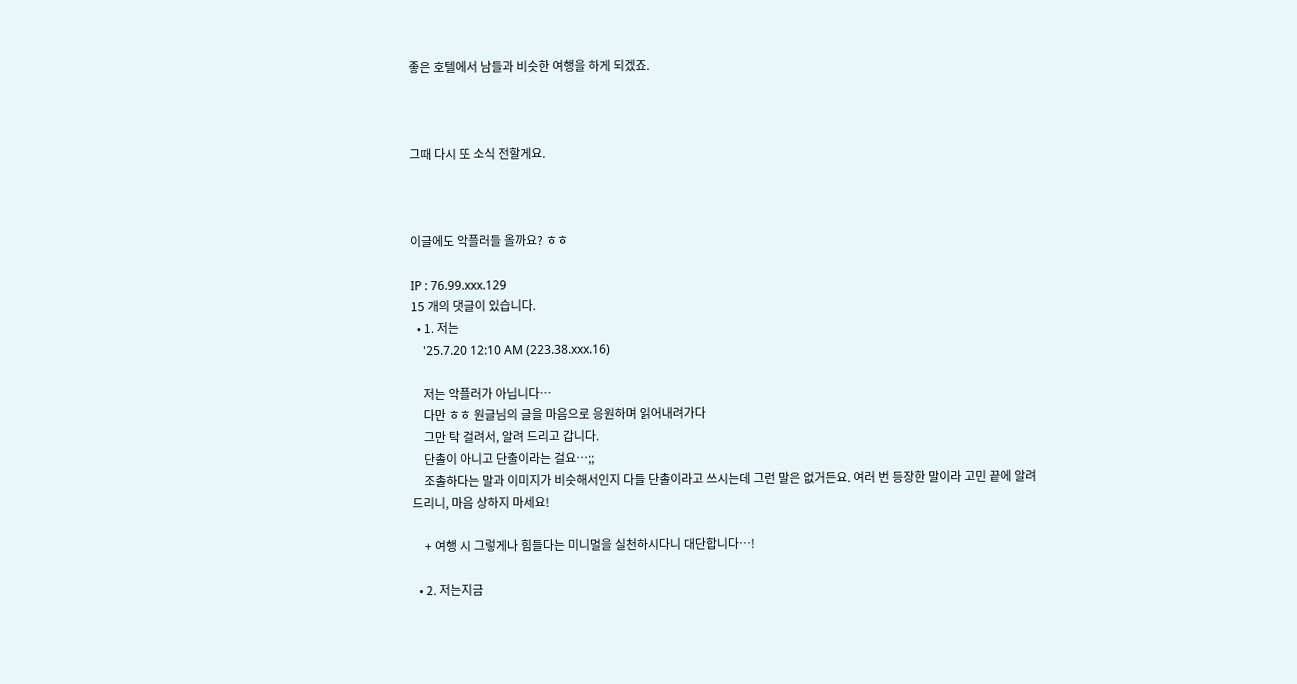좋은 호텔에서 남들과 비슷한 여행을 하게 되겠죠.



그때 다시 또 소식 전할게요.



이글에도 악플러들 올까요? ㅎㅎ

IP : 76.99.xxx.129
15 개의 댓글이 있습니다.
  • 1. 저는
    '25.7.20 12:10 AM (223.38.xxx.16)

    저는 악플러가 아닙니다…
    다만 ㅎㅎ 원글님의 글을 마음으로 응원하며 읽어내려가다
    그만 탁 걸려서, 알려 드리고 갑니다.
    단촐이 아니고 단출이라는 걸요…;;
    조촐하다는 말과 이미지가 비슷해서인지 다들 단촐이라고 쓰시는데 그런 말은 없거든요. 여러 번 등장한 말이라 고민 끝에 알려 드리니, 마음 상하지 마세요!

    + 여행 시 그렇게나 힘들다는 미니멀을 실천하시다니 대단합니다…!

  • 2. 저는지금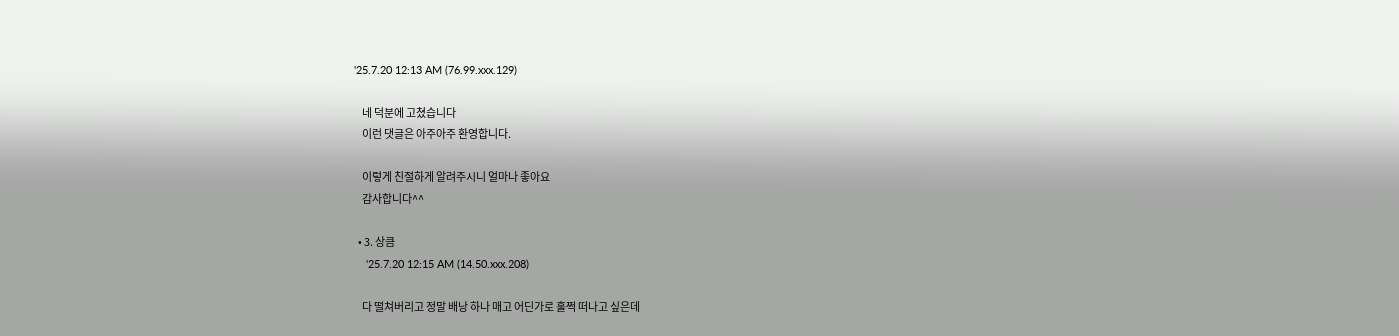'25.7.20 12:13 AM (76.99.xxx.129)

    네 덕분에 고쳤습니다
    이런 댓글은 아주아주 환영합니다.

    이렇게 친절하게 알려주시니 얼마나 좋아요
    감사합니다^^

  • 3. 상큼
    '25.7.20 12:15 AM (14.50.xxx.208)

    다 떨쳐버리고 정말 배낭 하나 매고 어딘가로 훌쩍 떠나고 싶은데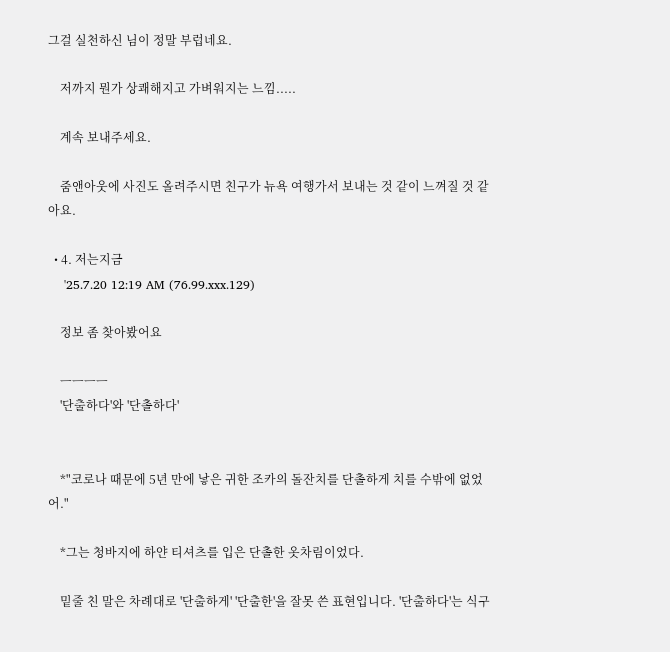그걸 실천하신 님이 정말 부럽네요.

    저까지 뭔가 상쾌해지고 가벼워지는 느낌.....

    계속 보내주세요.

    줌앤아웃에 사진도 올려주시면 친구가 뉴욕 여행가서 보내는 것 같이 느껴질 것 같아요.

  • 4. 저는지금
    '25.7.20 12:19 AM (76.99.xxx.129)

    정보 좀 찾아봤어요

    ㅡㅡㅡㅡ
    '단출하다'와 '단촐하다'


    *"코로나 때문에 5년 만에 낳은 귀한 조카의 돌잔치를 단촐하게 치를 수밖에 없었어."

    *그는 청바지에 하얀 티셔츠를 입은 단촐한 옷차림이었다.

    밑줄 친 말은 차례대로 '단출하게' '단출한'을 잘못 쓴 표현입니다. '단출하다'는 식구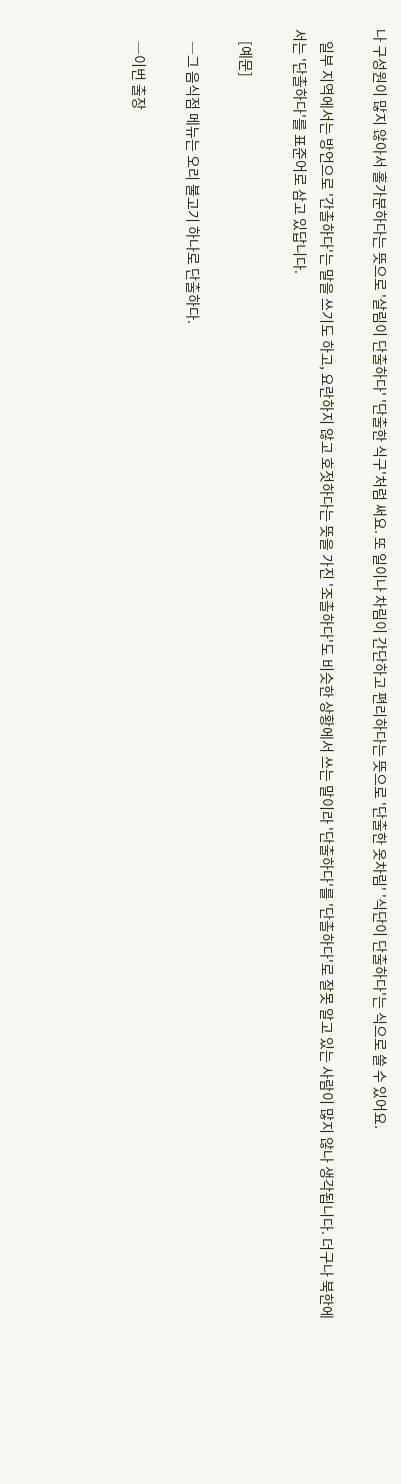나 구성원이 많지 않아서 홀가분하다는 뜻으로 '살림이 단출하다' '단출한 식구'처럼 써요. 또 일이나 차림이 간단하고 편리하다는 뜻으로 '단출한 옷차림' '식단이 단출하다'는 식으로 쓸 수 있어요.

    일부 지역에서는 방언으로 '간촐하다'는 말을 쓰기도 하고, 요란하지 않고 호젓하다는 뜻을 가진 '조촐하다'도 비슷한 상황에서 쓰는 말이라 '단출하다'를 '단촐하다'로 잘못 알고 있는 사람이 많지 않나 생각됩니다. 더구나 북한에서는 '단촐하다'를 표준어로 삼고 있답니다.

    [예문]

    ―그 음식점 메뉴는 오리 불고기 하나로 단출하다.

    ―이번 출장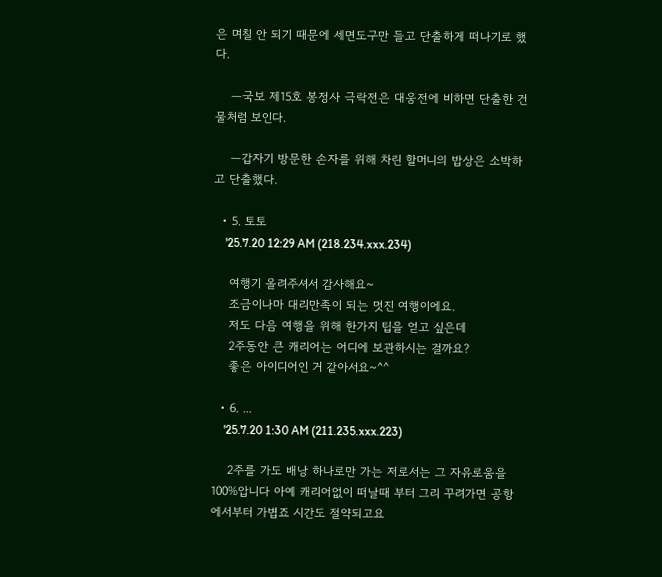은 며칠 안 되기 때문에 세면도구만 들고 단출하게 떠나기로 했다.

    ―국보 제15호 봉정사 극락전은 대웅전에 비하면 단출한 건물처럼 보인다.

    ―갑자기 방문한 손자를 위해 차린 할머니의 밥상은 소박하고 단출했다.

  • 5. 토토
    '25.7.20 12:29 AM (218.234.xxx.234)

    여행기 올려주셔서 감사해요~
    조금이나마 대리만족이 되는 멋진 여행이에요.
    저도 다음 여행을 위해 한가지 팁을 얻고 싶은데
    2주동안 큰 캐리어는 어디에 보관하시는 걸까요?
    좋은 아이디어인 거 같아서요~^^

  • 6. ...
    '25.7.20 1:30 AM (211.235.xxx.223)

    2주를 가도 배낭 하나로만 가는 저로서는 그 자유로움을 100%압니다 아예 캐리어없이 떠날때 부터 그리 꾸려가면 공항에서부터 가볍죠 시간도 절약되고요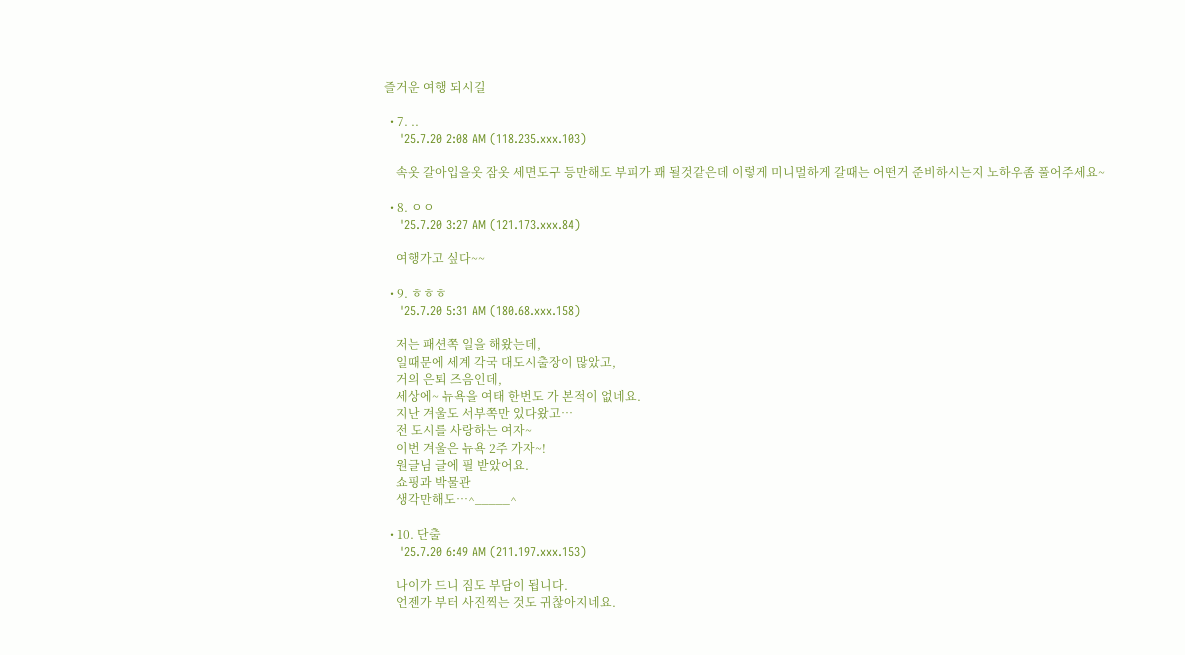즐거운 여행 되시길

  • 7. ..
    '25.7.20 2:08 AM (118.235.xxx.103)

    속옷 갈아입을옷 잠옷 세면도구 등만해도 부피가 꽤 될것같은데 이렇게 미니멀하게 갈때는 어떤거 준비하시는지 노하우좀 풀어주세요~

  • 8. ㅇㅇ
    '25.7.20 3:27 AM (121.173.xxx.84)

    여행가고 싶다~~

  • 9. ㅎㅎㅎ
    '25.7.20 5:31 AM (180.68.xxx.158)

    저는 패션쪽 일을 해왔는데,
    일때문에 세계 각국 대도시출장이 많았고,
    거의 은퇴 즈음인데,
    세상에~ 뉴욕을 여태 한번도 가 본적이 없네요.
    지난 겨울도 서부쪽만 있다왔고…
    전 도시를 사랑하는 여자~
    이번 겨울은 뉴욕 2주 가자~!
    원글님 글에 필 받았어요.
    쇼핑과 박물관
    생각만해도…^_____^

  • 10. 단출
    '25.7.20 6:49 AM (211.197.xxx.153)

    나이가 드니 짐도 부담이 됩니다.
    언젠가 부터 사진찍는 것도 귀찮아지네요.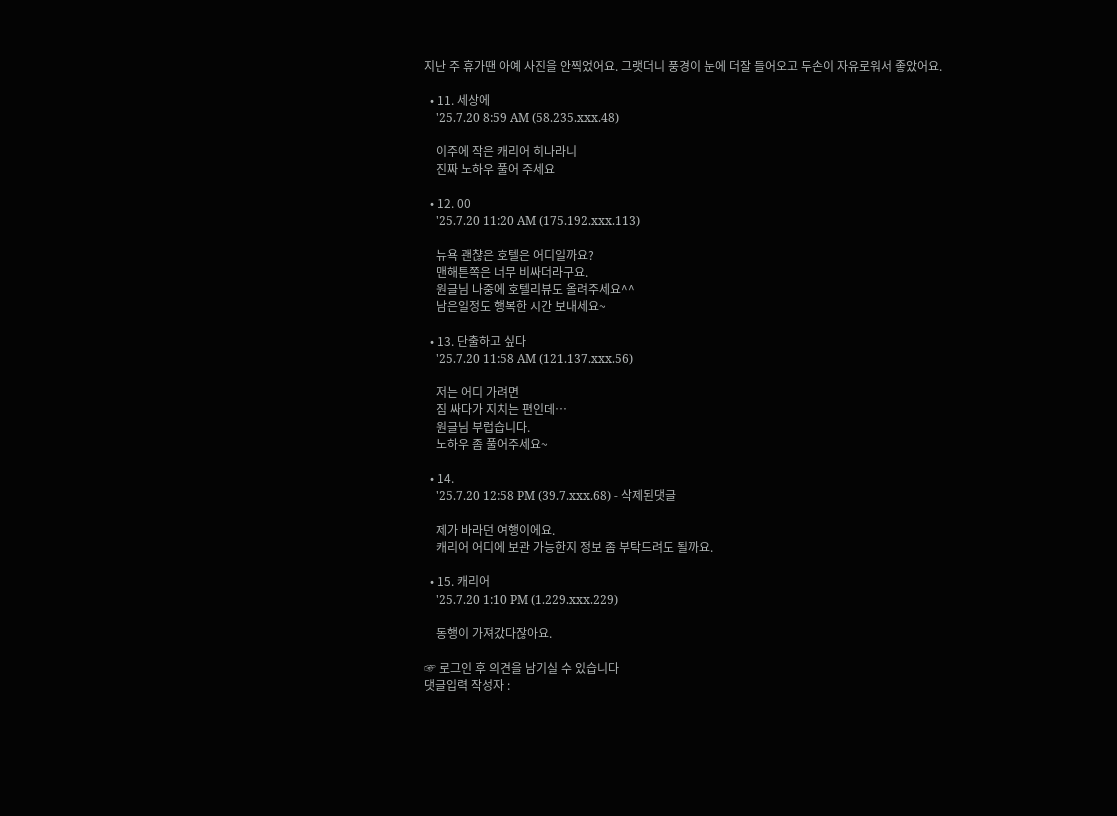지난 주 휴가땐 아예 사진을 안찍었어요. 그랫더니 풍경이 눈에 더잘 들어오고 두손이 자유로워서 좋았어요.

  • 11. 세상에
    '25.7.20 8:59 AM (58.235.xxx.48)

    이주에 작은 캐리어 히나라니
    진짜 노하우 풀어 주세요

  • 12. 00
    '25.7.20 11:20 AM (175.192.xxx.113)

    뉴욕 괜챦은 호텔은 어디일까요?
    맨해튼쪽은 너무 비싸더라구요.
    원글님 나중에 호텔리뷰도 올려주세요^^
    남은일정도 행복한 시간 보내세요~

  • 13. 단출하고 싶다
    '25.7.20 11:58 AM (121.137.xxx.56)

    저는 어디 가려면
    짐 싸다가 지치는 편인데…
    원글님 부럽습니다.
    노하우 좀 풀어주세요~

  • 14.
    '25.7.20 12:58 PM (39.7.xxx.68) - 삭제된댓글

    제가 바라던 여행이에요.
    캐리어 어디에 보관 가능한지 정보 좀 부탁드려도 될까요.

  • 15. 캐리어
    '25.7.20 1:10 PM (1.229.xxx.229)

    동행이 가져갔다잖아요.

☞ 로그인 후 의견을 남기실 수 있습니다
댓글입력 작성자 :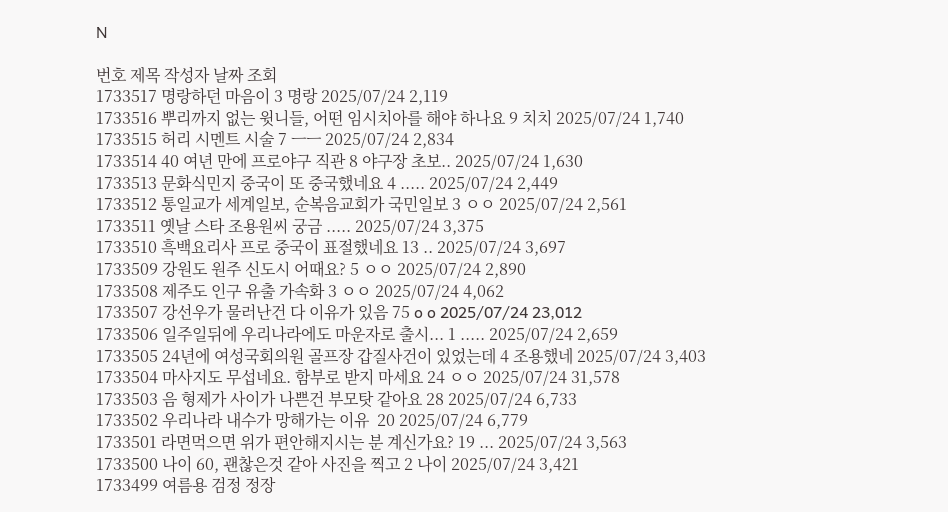N

번호 제목 작성자 날짜 조회
1733517 명랑하던 마음이 3 명랑 2025/07/24 2,119
1733516 뿌리까지 없는 윗니들, 어떤 임시치아를 해야 하나요 9 치치 2025/07/24 1,740
1733515 허리 시멘트 시술 7 ㅡㅡ 2025/07/24 2,834
1733514 40 여년 만에 프로야구 직관 8 야구장 초보.. 2025/07/24 1,630
1733513 문화식민지 중국이 또 중국했네요 4 ..... 2025/07/24 2,449
1733512 통일교가 세계일보, 순복음교회가 국민일보 3 ㅇㅇ 2025/07/24 2,561
1733511 옛날 스타 조용원씨 궁금 ..... 2025/07/24 3,375
1733510 흑백요리사 프로 중국이 표절했네요 13 .. 2025/07/24 3,697
1733509 강원도 원주 신도시 어때요? 5 ㅇㅇ 2025/07/24 2,890
1733508 제주도 인구 유출 가속화 3 ㅇㅇ 2025/07/24 4,062
1733507 강선우가 물러난건 다 이유가 있음 75 o o 2025/07/24 23,012
1733506 일주일뒤에 우리나라에도 마운자로 출시... 1 ..... 2025/07/24 2,659
1733505 24년에 여성국회의원 골프장 갑질사건이 있었는데 4 조용했네 2025/07/24 3,403
1733504 마사지도 무섭네요. 함부로 받지 마세요 24 ㅇㅇ 2025/07/24 31,578
1733503 음 형제가 사이가 나쁜건 부모탓 같아요 28 2025/07/24 6,733
1733502 우리나라 내수가 망해가는 이유  20 2025/07/24 6,779
1733501 라면먹으면 위가 편안해지시는 분 계신가요? 19 ... 2025/07/24 3,563
1733500 나이 60, 괜찮은것 같아 사진을 찍고 2 나이 2025/07/24 3,421
1733499 여름용 검정 정장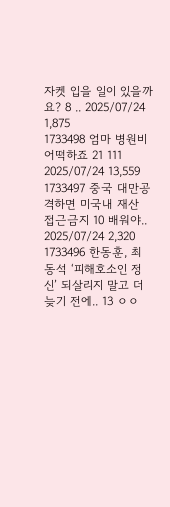자켓 입을 일이 있을까요? 8 .. 2025/07/24 1,875
1733498 엄마 병원비 어떡하죠 21 111 2025/07/24 13,559
1733497 중국 대만공격하면 미국내 재산 접근금지 10 배워야.. 2025/07/24 2,320
1733496 한동훈, 최동석 ‘피해호소인 정신’ 되살리지 말고 더 늦기 전에.. 13 ㅇㅇ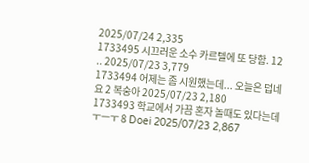2025/07/24 2,335
1733495 시끄러운 소수 카르텔에 또 당함. 12 .. 2025/07/23 3,779
1733494 어제는 좀 시원했는데... 오늘은 덥네요 2 복숭아 2025/07/23 2,180
1733493 학교에서 가끔 혼자 놀때도 있다는데 ㅜㅡㅜ 8 Doei 2025/07/23 2,867